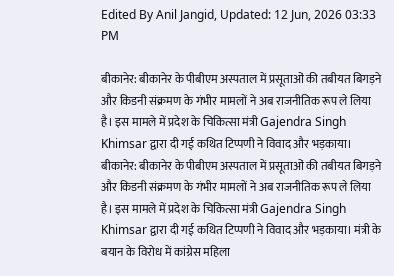Edited By Anil Jangid, Updated: 12 Jun, 2026 03:33 PM

बीकानेर: बीकानेर के पीबीएम अस्पताल में प्रसूताओं की तबीयत बिगड़ने और किडनी संक्रमण के गंभीर मामलों ने अब राजनीतिक रूप ले लिया है। इस मामले में प्रदेश के चिकित्सा मंत्री Gajendra Singh Khimsar द्वारा दी गई कथित टिप्पणी ने विवाद और भड़काया।
बीकानेर: बीकानेर के पीबीएम अस्पताल में प्रसूताओं की तबीयत बिगड़ने और किडनी संक्रमण के गंभीर मामलों ने अब राजनीतिक रूप ले लिया है। इस मामले में प्रदेश के चिकित्सा मंत्री Gajendra Singh Khimsar द्वारा दी गई कथित टिप्पणी ने विवाद और भड़काया। मंत्री के बयान के विरोध में कांग्रेस महिला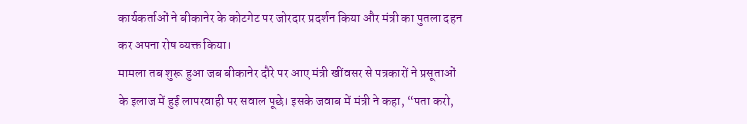कार्यकर्ताओं ने बीकानेर के कोटगेट पर जोरदार प्रदर्शन किया और मंत्री का पुतला दहन कर अपना रोष व्यक्त किया।
मामला तब शुरू हुआ जब बीकानेर दौरे पर आए मंत्री खींवसर से पत्रकारों ने प्रसूताओं के इलाज में हुई लापरवाही पर सवाल पूछे। इसके जवाब में मंत्री ने कहा, “पता करो,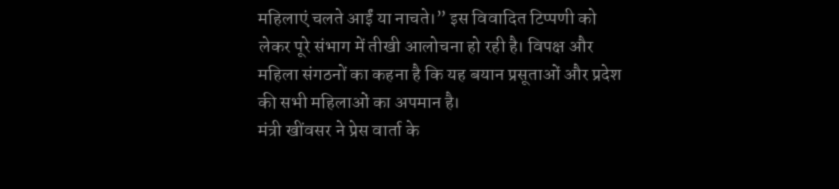महिलाएं चलते आईं या नाचते।” इस विवादित टिप्पणी को लेकर पूरे संभाग में तीखी आलोचना हो रही है। विपक्ष और महिला संगठनों का कहना है कि यह बयान प्रसूताओं और प्रदेश की सभी महिलाओं का अपमान है।
मंत्री खींवसर ने प्रेस वार्ता के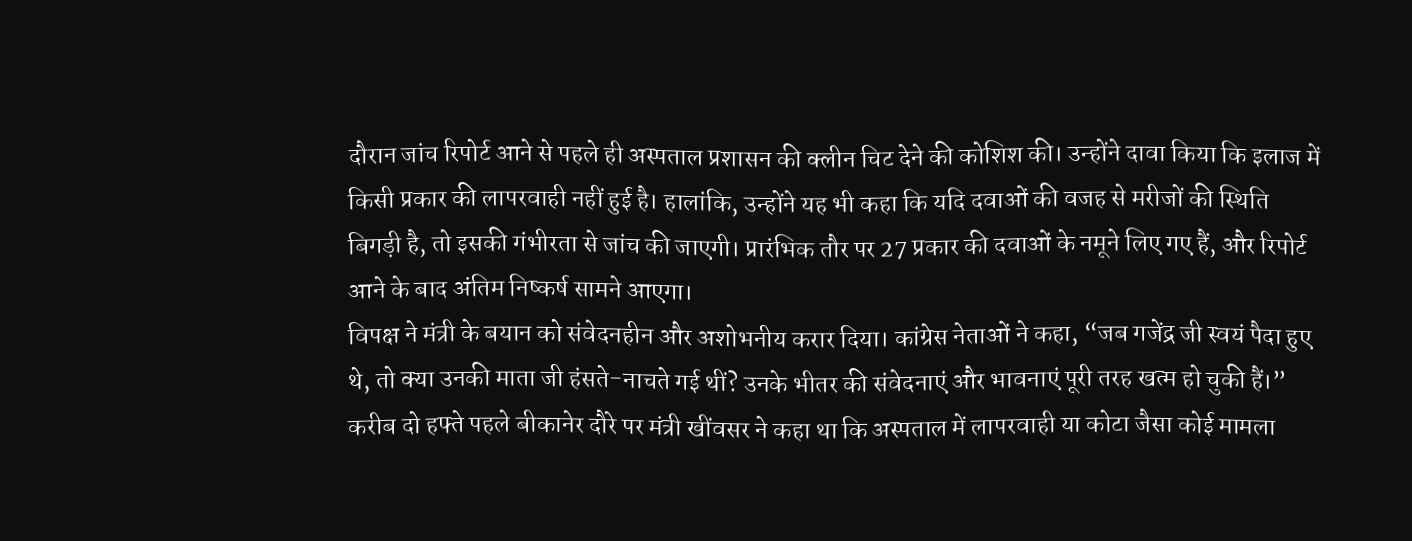दौरान जांच रिपोर्ट आने से पहले ही अस्पताल प्रशासन की क्लीन चिट देने की कोशिश की। उन्होंने दावा किया कि इलाज में किसी प्रकार की लापरवाही नहीं हुई है। हालांकि, उन्होंने यह भी कहा कि यदि दवाओं की वजह से मरीजों की स्थिति बिगड़ी है, तो इसकी गंभीरता से जांच की जाएगी। प्रारंभिक तौर पर 27 प्रकार की दवाओं के नमूने लिए गए हैं, और रिपोर्ट आने के बाद अंतिम निष्कर्ष सामने आएगा।
विपक्ष ने मंत्री के बयान को संवेदनहीन और अशोभनीय करार दिया। कांग्रेस नेताओं ने कहा, “जब गजेंद्र जी स्वयं पैदा हुए थे, तो क्या उनकी माता जी हंसते-नाचते गई थीं? उनके भीतर की संवेदनाएं और भावनाएं पूरी तरह खत्म हो चुकी हैं।”
करीब दो हफ्ते पहले बीकानेर दौरे पर मंत्री खींवसर ने कहा था कि अस्पताल में लापरवाही या कोटा जैसा कोई मामला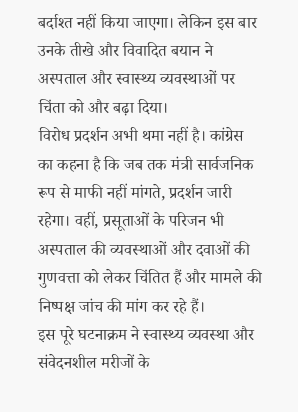बर्दाश्त नहीं किया जाएगा। लेकिन इस बार उनके तीखे और विवादित बयान ने अस्पताल और स्वास्थ्य व्यवस्थाओं पर चिंता को और बढ़ा दिया।
विरोध प्रदर्शन अभी थमा नहीं है। कांग्रेस का कहना है कि जब तक मंत्री सार्वजनिक रूप से माफी नहीं मांगते, प्रदर्शन जारी रहेगा। वहीं, प्रसूताओं के परिजन भी अस्पताल की व्यवस्थाओं और दवाओं की गुणवत्ता को लेकर चिंतित हैं और मामले की निष्पक्ष जांच की मांग कर रहे हैं।
इस पूरे घटनाक्रम ने स्वास्थ्य व्यवस्था और संवेदनशील मरीजों के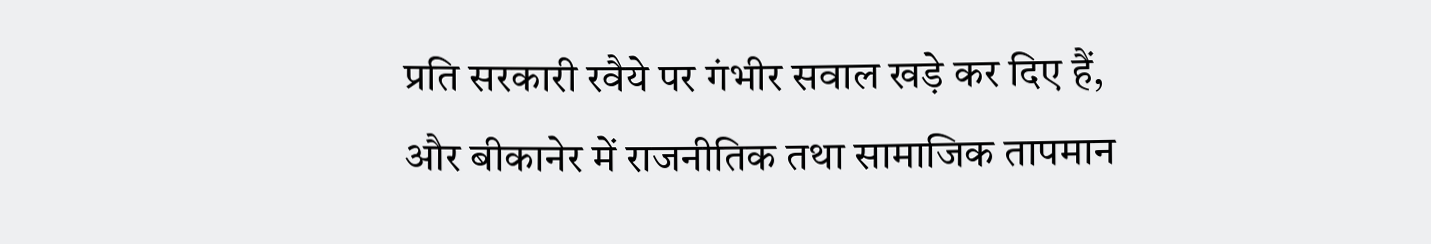प्रति सरकारी रवैये पर गंभीर सवाल खड़े कर दिए हैं, और बीकानेर में राजनीतिक तथा सामाजिक तापमान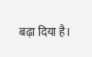बढ़ा दिया है।